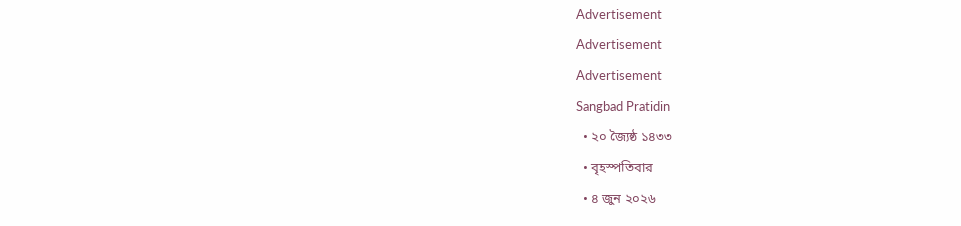Advertisement
Advertisement
Advertisement
Sangbad Pratidin
  • ২০ জ্যৈষ্ঠ ১৪৩৩
  • বৃহস্পতিবার
  • ৪ জুন ২০২৬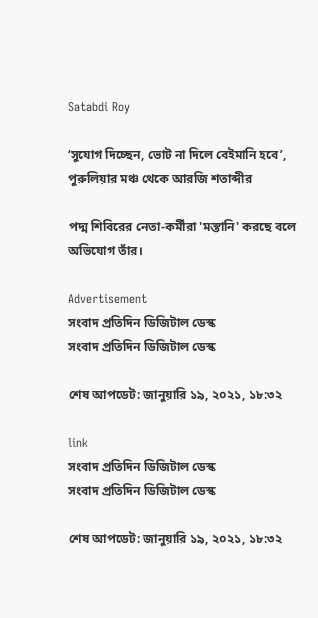Satabdi Roy

‘সুযোগ দিচ্ছেন, ভোট না দিলে বেইমানি হবে’, পুরুলিয়ার মঞ্চ থেকে আরজি শতাব্দীর

পদ্ম শিবিরের নেতা-কর্মীরা 'মস্তানি' করছে বলে অভিযোগ তাঁর।

Advertisement
সংবাদ প্রতিদিন ডিজিটাল ডেস্ক
সংবাদ প্রতিদিন ডিজিটাল ডেস্ক

শেষ আপডেট: জানুয়ারি ১৯, ২০২১, ১৮:৩২

link
সংবাদ প্রতিদিন ডিজিটাল ডেস্ক
সংবাদ প্রতিদিন ডিজিটাল ডেস্ক

শেষ আপডেট: জানুয়ারি ১৯, ২০২১, ১৮:৩২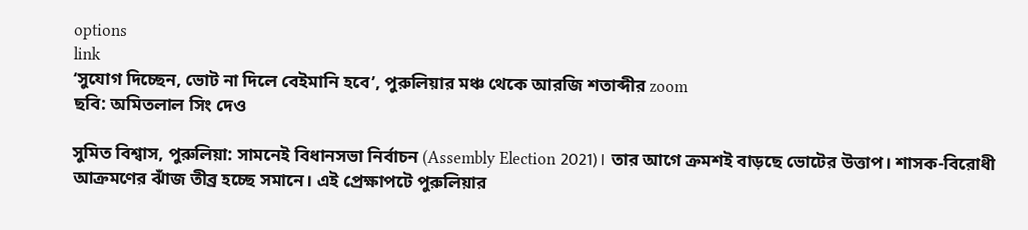options
link
‘সুযোগ দিচ্ছেন, ভোট না দিলে বেইমানি হবে’, পুরুলিয়ার মঞ্চ থেকে আরজি শতাব্দীর zoom
ছবি: অমিতলাল সিং দেও

সুমিত বিশ্বাস, পুরুলিয়া: সামনেই বিধানসভা নির্বাচন (Assembly Election 2021)। তার আগে ক্রমশই বাড়ছে ভোটের উত্তাপ। শাসক-বিরোধী আক্রমণের ঝাঁজ তীব্র হচ্ছে সমানে। এই প্রেক্ষাপটে পুরুলিয়ার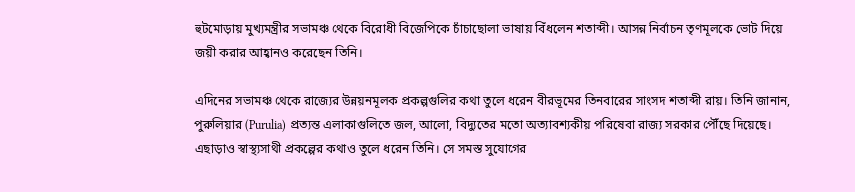হুটমোড়ায় মুখ্যমন্ত্রীর সভামঞ্চ থেকে বিরোধী বিজেপিকে চাঁচাছোলা ভাষায় বিঁধলেন শতাব্দী। আসন্ন নির্বাচন তৃণমূলকে ভোট দিয়ে জয়ী করার আহ্বানও করেছেন তিনি।

এদিনের সভামঞ্চ থেকে রাজ্যের উন্নয়নমূলক প্রকল্পগুলির কথা তুলে ধরেন বীরভূমের তিনবারের সাংসদ শতাব্দী রায়। তিনি জানান, পুরুলিয়ার (Purulia) প্রত্যন্ত এলাকাগুলিতে জল, আলো, বিদ্যুতের মতো অত্যাবশ্যকীয় পরিষেবা রাজ্য সরকার পৌঁছে দিয়েছে। এছাড়াও স্বাস্থ্যসাথী প্রকল্পের কথাও তুলে ধরেন তিনি। সে সমস্ত সুযোগের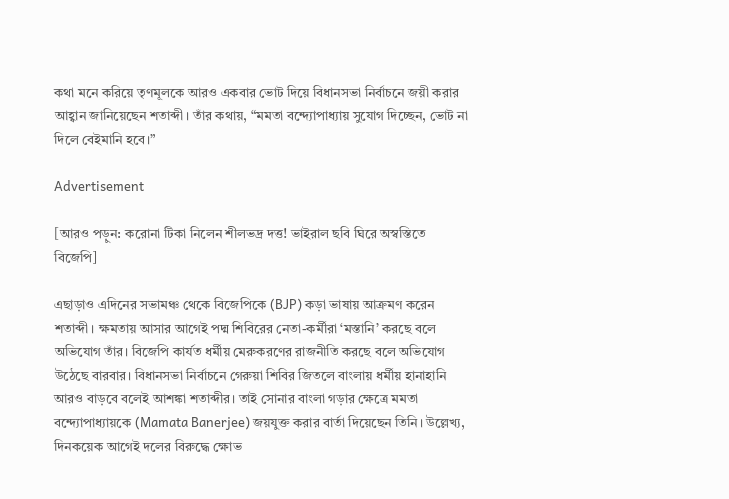কথা মনে করিয়ে তৃণমূলকে আরও একবার ভোট দিয়ে বিধানসভা নির্বাচনে জয়ী করার আহ্বান জানিয়েছেন শতাব্দী। তাঁর কথায়, “মমতা বন্দ্যোপাধ্যায় সুযোগ দিচ্ছেন, ভোট না দিলে বেইমানি হবে।”

Advertisement

[আরও পড়ুন: করোনা টিকা নিলেন শীলভদ্র দত্ত! ভাইরাল ছবি ঘিরে অস্বস্তিতে বিজেপি]

এছাড়াও এদিনের সভামঞ্চ থেকে বিজেপিকে (BJP) কড়া ভাষায় আক্রমণ করেন শতাব্দী। ক্ষমতায় আসার আগেই পদ্ম শিবিরের নেতা-কর্মীরা ‘মস্তানি’ করছে বলে অভিযোগ তাঁর। বিজেপি কার্যত ধর্মীয় মেরুকরণের রাজনীতি করছে বলে অভিযোগ উঠেছে বারবার। বিধানসভা নির্বাচনে গেরুয়া শিবির জিতলে বাংলায় ধর্মীয় হানাহানি আরও বাড়বে বলেই আশঙ্কা শতাব্দীর। তাই সোনার বাংলা গড়ার ক্ষেত্রে মমতা বন্দ্যোপাধ্যায়কে (Mamata Banerjee) জয়যুক্ত করার বার্তা দিয়েছেন তিনি। উল্লেখ্য, দিনকয়েক আগেই দলের বিরুদ্ধে ক্ষোভ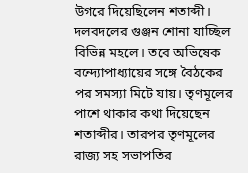উগরে দিয়েছিলেন শতাব্দী। দলবদলের গুঞ্জন শোনা যাচ্ছিল বিভিন্ন মহলে। তবে অভিষেক বন্দ্যোপাধ্যায়ের সঙ্গে বৈঠকের পর সমস্যা মিটে যায়। তৃণমূলের পাশে থাকার কথা দিয়েছেন শতাব্দীর। তারপর তৃণমূলের রাজ্য সহ সভাপতির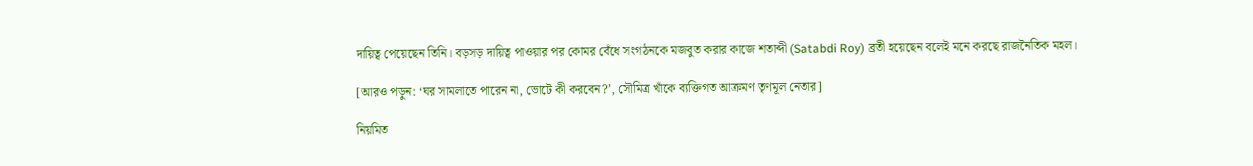দায়িত্ব পেয়েছেন তিনি। বড়সড় দায়িত্ব পাওয়ার পর কোমর বেঁধে সংগঠনকে মজবুত করার কাজে শতাব্দী (Satabdi Roy) ব্রতী হয়েছেন বলেই মনে করছে রাজনৈতিক মহল।

[আরও পড়ুন: ‘ঘর সামলাতে পারেন না, ভোটে কী করবেন?’, সৌমিত্র খাঁকে ব্যক্তিগত আক্রমণ তৃণমূল নেতার]

নিয়মিত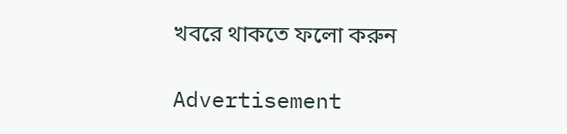খবরে থাকতে ফলো করুন

Advertisement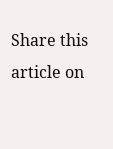Share this article on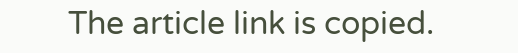The article link is copied.